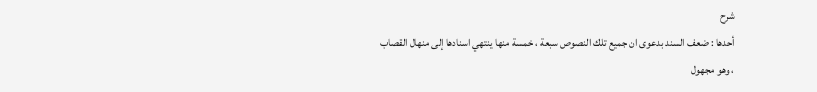شرح
أحدها : ضعف السند بدعوى ان جميع تلك النصوص سبعة ، خمسة منها ينتهي اسنادها إلى منهال القصاب ، وهو مجهول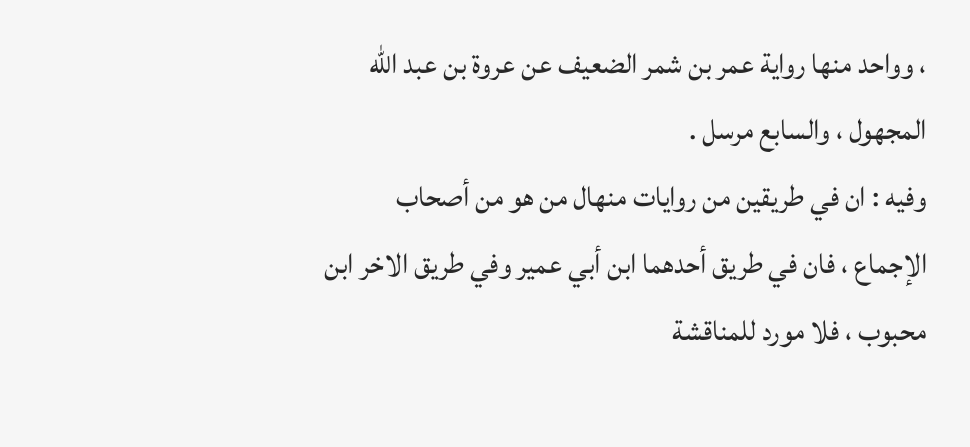، وواحد منها رواية عمر بن شمر الضعيف عن عروة بن عبد الله المجهول ، والسابع مرسل .
وفيه : ان في طريقين من روايات منهال من هو من أصحاب الإجماع ، فان في طريق أحدهما ابن أبي عمير وفي طريق الاخر ابن محبوب ، فلا مورد للمناقشة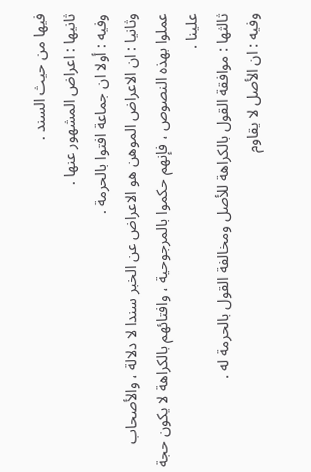فيها من حيث السند .
ثانيها : اعراض المشهور عنها .
وفيه : أولا ان جماعة افتوا بالحرمة .
وثانيا : ان الاعراض الموهن هو الاعراض عن الخبر سندا لا دلالة ، والأصحاب عملوا بهذه النصوص ، فإنهم حكموا بالمرجوحية ، وافتائهم بالكراهة لا يكون حجة علينا .
ثالثها : موافقة القول بالكراهة للأصل ومخالفة القول بالحرمة له .
وفيه : ان الأصل لا يقاوم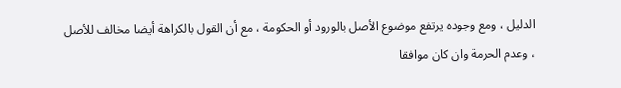الدليل ، ومع وجوده يرتفع موضوع الأصل بالورود أو الحكومة ، مع أن القول بالكراهة أيضا مخالف للأصل ، وعدم الحرمة وان كان موافقا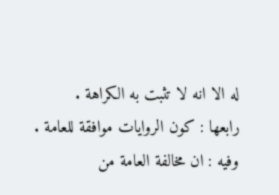له الا انه لا تثبت به الكراهة .
رابعها : كون الروايات موافقة للعامة .
وفيه : ان مخالفة العامة من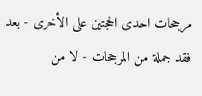مرجحات احدى الحجتين على الأخرى - بعد فقد جملة من المرجحات - لا من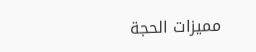مميزات الحجة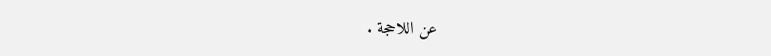عن اللاحجة .